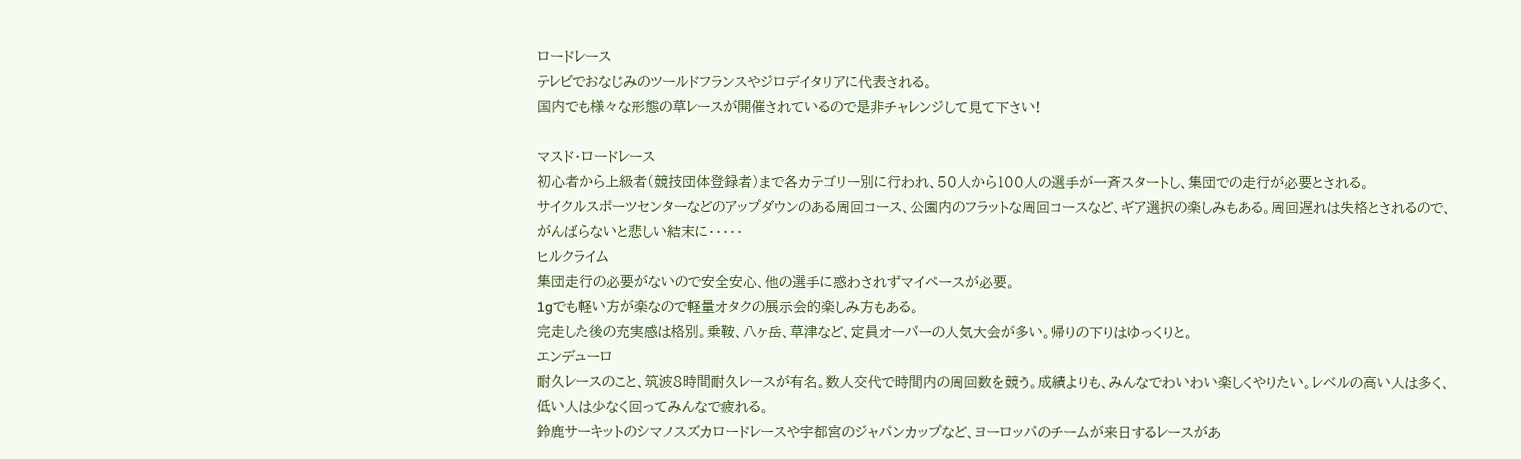ロードレース
テレビでおなじみのツールドフランスやジロデイタリアに代表される。
国内でも様々な形態の草レースが開催されているので是非チャレンジして見て下さい!

マスド・ロードレース
初心者から上級者(競技団体登録者)まで各カテゴリー別に行われ、50人から100人の選手が一斉スタートし、集団での走行が必要とされる。
サイクルスポーツセンターなどのアップダウンのある周回コース、公園内のフラットな周回コースなど、ギア選択の楽しみもある。周回遅れは失格とされるので、がんばらないと悲しい結末に・・・・・
ヒルクライム
集団走行の必要がないので安全安心、他の選手に惑わされずマイペースが必要。
1gでも軽い方が楽なので軽量オタクの展示会的楽しみ方もある。
完走した後の充実感は格別。乗鞍、八ヶ岳、草津など、定員オーバーの人気大会が多い。帰りの下りはゆっくりと。
エンデューロ
耐久レースのこと、筑波8時間耐久レースが有名。数人交代で時間内の周回数を競う。成績よりも、みんなでわいわい楽しくやりたい。レベルの高い人は多く、低い人は少なく回ってみんなで疲れる。
鈴鹿サーキットのシマノスズカロードレースや宇都宮のジャパンカップなど、ヨーロッパのチームが来日するレースがあ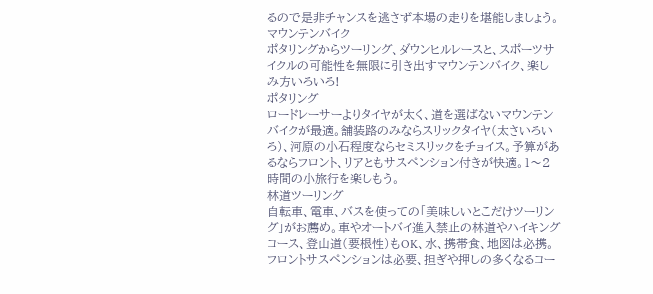るので是非チャンスを逃さず本場の走りを堪能しましょう。
マウンテンバイク
ポタリングからツーリング、ダウンヒルレースと、スポーツサイクルの可能性を無限に引き出すマウンテンバイク、楽しみ方いろいろ!
ポタリング
ロードレーサーよりタイヤが太く、道を選ばないマウンテンバイクが最適。舗装路のみならスリックタイヤ(太さいろいろ)、河原の小石程度ならセミスリックをチョイス。予算があるならフロント、リアともサスペンション付きが快適。1〜2時間の小旅行を楽しもう。
林道ツーリング
自転車、電車、バスを使っての「美味しいとこだけツーリング」がお薦め。車やオートバイ進入禁止の林道やハイキングコース、登山道(要根性)もOK、水、携帯食、地図は必携。フロントサスペンションは必要、担ぎや押しの多くなるコー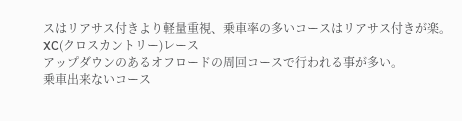スはリアサス付きより軽量重視、乗車率の多いコースはリアサス付きが楽。
XC(クロスカントリー)レース
アップダウンのあるオフロードの周回コースで行われる事が多い。
乗車出来ないコース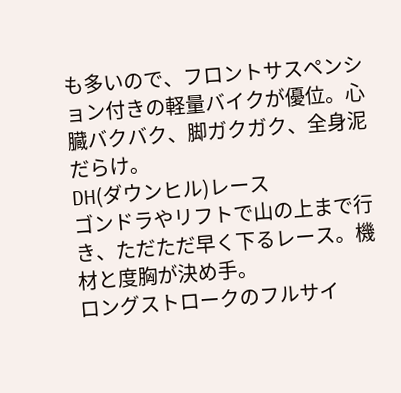も多いので、フロントサスペンション付きの軽量バイクが優位。心臓バクバク、脚ガクガク、全身泥だらけ。
DH(ダウンヒル)レース
ゴンドラやリフトで山の上まで行き、ただただ早く下るレース。機材と度胸が決め手。
ロングストロークのフルサイ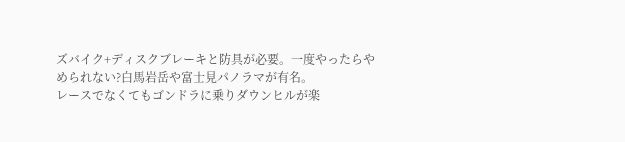ズバイク+ディスクブレーキと防具が必要。一度やったらやめられない?白馬岩岳や富士見パノラマが有名。
レースでなくてもゴンドラに乗りダウンヒルが楽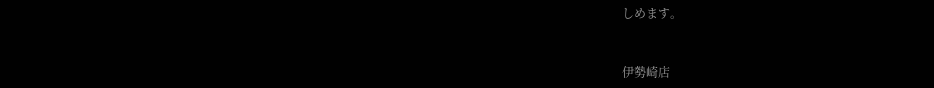しめます。


伊勢崎店